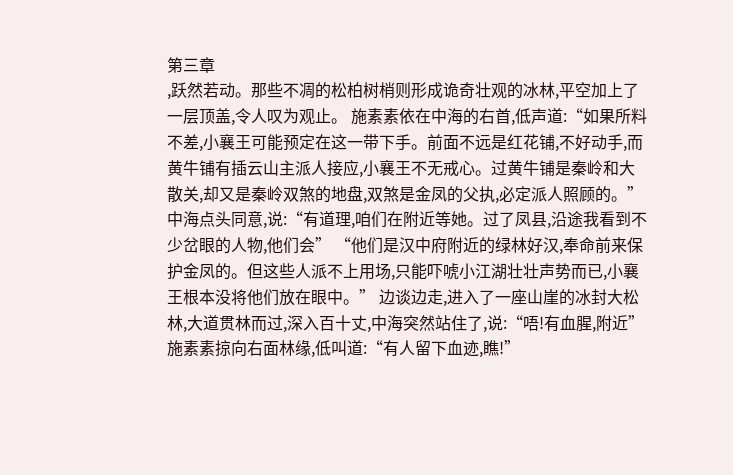第三章
,跃然若动。那些不凋的松柏树梢则形成诡奇壮观的冰林,平空加上了一层顶盖,令人叹为观止。 施素素依在中海的右首,低声道:“如果所料不差,小襄王可能预定在这一带下手。前面不远是红花铺,不好动手,而黄牛铺有插云山主派人接应,小襄王不无戒心。过黄牛铺是秦岭和大散关,却又是秦岭双煞的地盘,双煞是金凤的父执,必定派人照顾的。” 中海点头同意,说:“有道理,咱们在附近等她。过了凤县,沿途我看到不少岔眼的人物,他们会” “他们是汉中府附近的绿林好汉,奉命前来保护金凤的。但这些人派不上用场,只能吓唬小江湖壮壮声势而已,小襄王根本没将他们放在眼中。” 边谈边走,进入了一座山崖的冰封大松林,大道贯林而过,深入百十丈,中海突然站住了,说:“唔!有血腥,附近” 施素素掠向右面林缘,低叫道:“有人留下血迹,瞧!”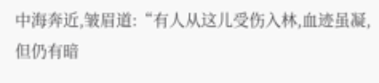中海奔近,皱眉道:“有人从这儿受伤入林,血迹虽凝,但仍有暗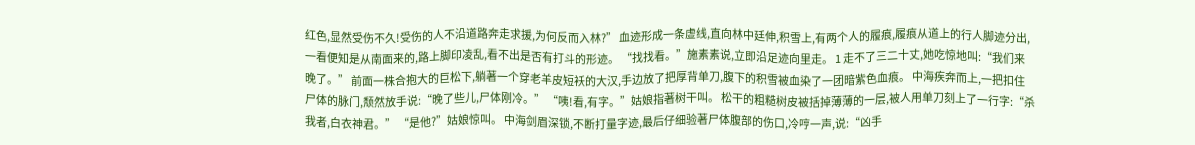红色,显然受伤不久!受伤的人不沿道路奔走求援,为何反而入林?” 血迹形成一条虚线,直向林中廷伸,积雪上,有两个人的履痕,履痕从道上的行人脚迹分出,一看便知是从南面来的,路上脚印凌乱,看不出是否有打斗的形迹。 “找找看。”施素素说,立即沿足迹向里走。 1 走不了三二十丈,她吃惊地叫:“我们来晚了。” 前面一株合抱大的巨松下,躺著一个穿老羊皮短袄的大汉,手边放了把厚背单刀,腹下的积雪被血染了一团暗紫色血痕。 中海疾奔而上,一把扣住尸体的脉门,颓然放手说:“晚了些儿,尸体刚冷。” “咦!看,有字。”姑娘指著树干叫。 松干的粗糙树皮被括掉薄薄的一层,被人用单刀刻上了一行字:“杀我者,白衣神君。” “是他?”姑娘惊叫。 中海剑眉深锁,不断打量字迹,最后仔细验著尸体腹部的伤口,冷哼一声,说:“凶手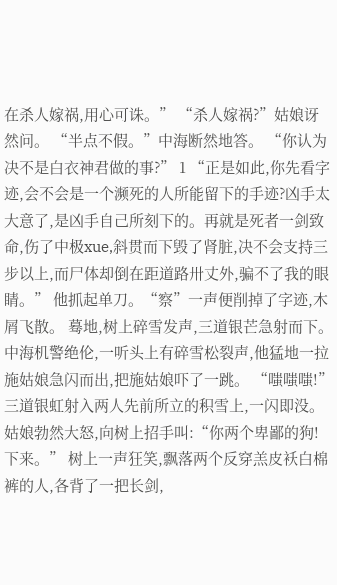在杀人嫁祸,用心可诛。” “杀人嫁祸?”姑娘讶然问。 “半点不假。”中海断然地答。 “你认为决不是白衣神君做的事?” 1 “正是如此,你先看字迹,会不会是一个濒死的人所能留下的手迹?凶手太大意了,是凶手自己所刻下的。再就是死者一剑致命,伤了中极xue,斜贯而下毁了肾脏,决不会支持三步以上,而尸体却倒在距道路卅丈外,骗不了我的眼睛。” 他抓起单刀。“察”一声便削掉了字迹,木屑飞散。 蓦地,树上碎雪发声,三道银芒急射而下。 中海机警绝伦,一听头上有碎雪松裂声,他猛地一拉施姑娘急闪而出,把施姑娘吓了一跳。 “嗤嗤嗤!”三道银虹射入两人先前所立的积雪上,一闪即没。 姑娘勃然大怒,向树上招手叫:“你两个卑鄙的狗!下来。” 树上一声狂笑,飘落两个反穿羔皮袄白棉裤的人,各背了一把长剑,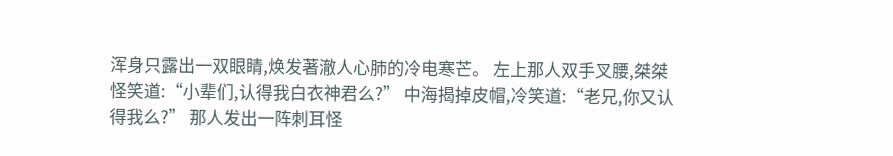浑身只露出一双眼睛,焕发著澈人心肺的冷电寒芒。 左上那人双手叉腰,桀桀怪笑道:“小辈们,认得我白衣神君么?” 中海揭掉皮帽,冷笑道:“老兄,你又认得我么?” 那人发出一阵刺耳怪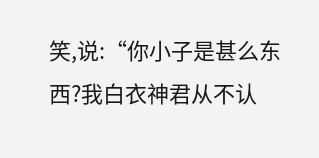笑,说:“你小子是甚么东西?我白衣神君从不认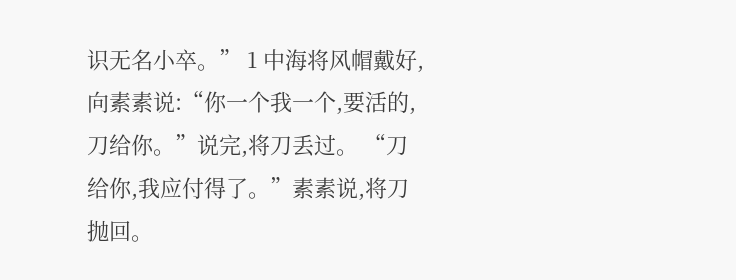识无名小卒。” 1 中海将风帽戴好,向素素说:“你一个我一个,要活的,刀给你。”说完,将刀丢过。 “刀给你,我应付得了。”素素说,将刀抛回。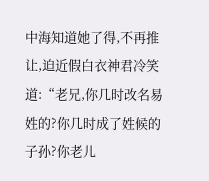中海知道她了得,不再推让,迫近假白衣神君冷笑道:“老兄,你几时改名易姓的?你几时成了姓候的子孙?你老儿